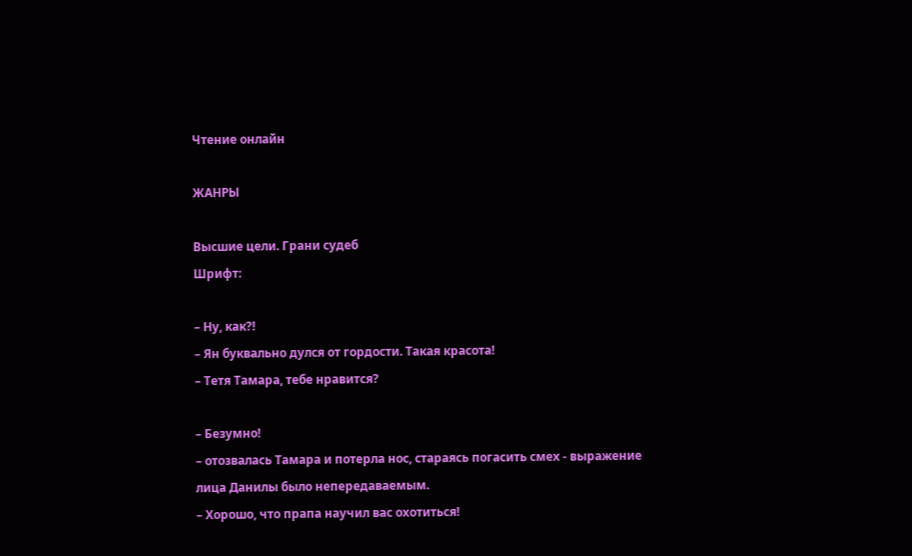Чтение онлайн

ЖАНРЫ

Высшие цели. Грани судеб
Шрифт:

– Ну, как?!
– Ян буквально дулся от гордости. Такая красота!
– Тетя Тамара, тебе нравится?

– Безумно!
– отозвалась Тамара и потерла нос, стараясь погасить смех - выражение лица Данилы было непередаваемым.
– Хорошо, что прапа научил вас охотиться!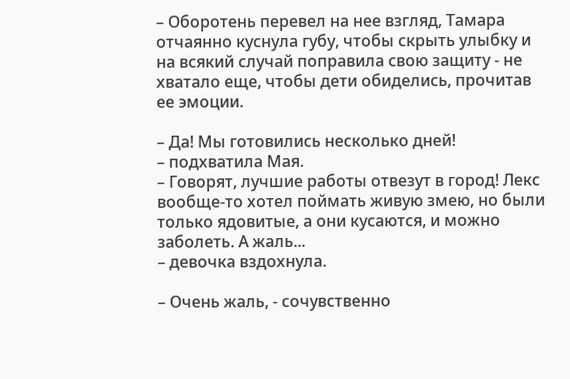– Оборотень перевел на нее взгляд, Тамара отчаянно куснула губу, чтобы скрыть улыбку и на всякий случай поправила свою защиту - не хватало еще, чтобы дети обиделись, прочитав ее эмоции.

– Да! Мы готовились несколько дней!
– подхватила Мая.
– Говорят, лучшие работы отвезут в город! Лекс вообще-то хотел поймать живую змею, но были только ядовитые, а они кусаются, и можно заболеть. А жаль...
– девочка вздохнула.

– Очень жаль, - сочувственно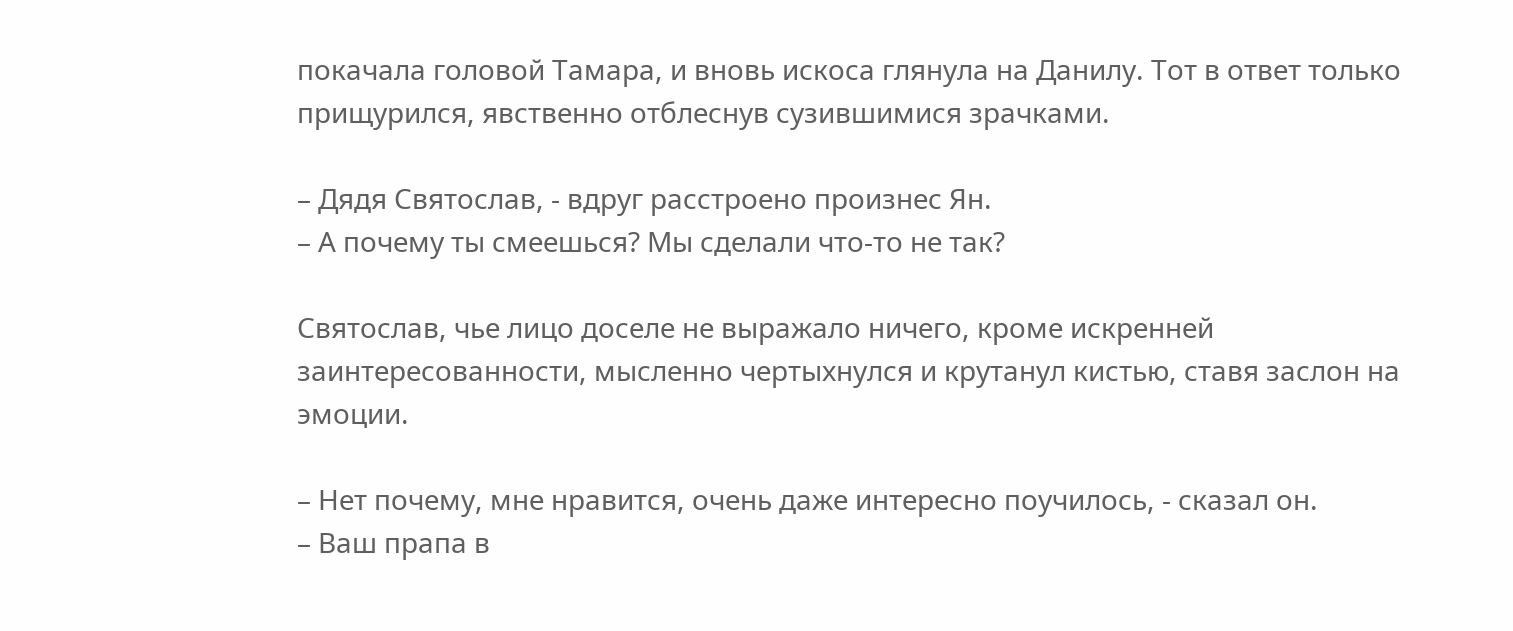покачала головой Тамара, и вновь искоса глянула на Данилу. Тот в ответ только прищурился, явственно отблеснув сузившимися зрачками.

– Дядя Святослав, - вдруг расстроено произнес Ян.
– А почему ты смеешься? Мы сделали что-то не так?

Святослав, чье лицо доселе не выражало ничего, кроме искренней заинтересованности, мысленно чертыхнулся и крутанул кистью, ставя заслон на эмоции.

– Нет почему, мне нравится, очень даже интересно поучилось, - сказал он.
– Ваш прапа в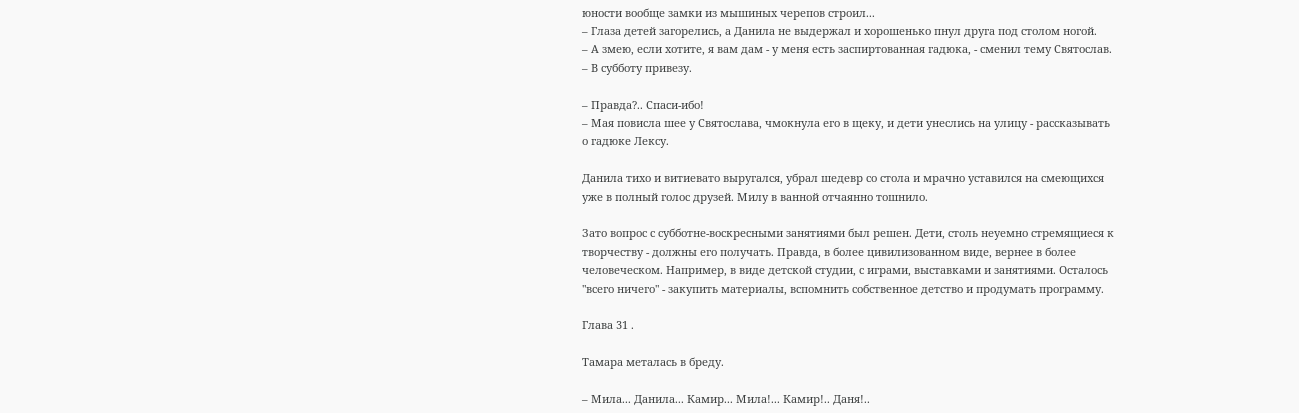юности вообще замки из мышиных черепов строил...
– Глаза детей загорелись, а Данила не выдержал и хорошенько пнул друга под столом ногой.
– А змею, если хотите, я вам дам - у меня есть заспиртованная гадюка, - сменил тему Святослав.
– В субботу привезу.

– Правда?.. Спаси-ибо!
– Мая повисла шее у Святослава, чмокнула его в щеку, и дети унеслись на улицу - рассказывать о гадюке Лексу.

Данила тихо и витиевато выругался, убрал шедевр со стола и мрачно уставился на смеющихся уже в полный голос друзей. Милу в ванной отчаянно тошнило.

Зато вопрос с субботне-воскресными занятиями был решен. Дети, столь неуемно стремящиеся к творчеству - должны его получать. Правда, в более цивилизованном виде, вернее в более человеческом. Например, в виде детской студии, с играми, выставками и занятиями. Осталось "всего ничего" - закупить материалы, вспомнить собственное детство и продумать программу.

Глава 31 .

Тамара металась в бреду.

– Мила... Данила... Камир... Мила!... Камир!.. Даня!..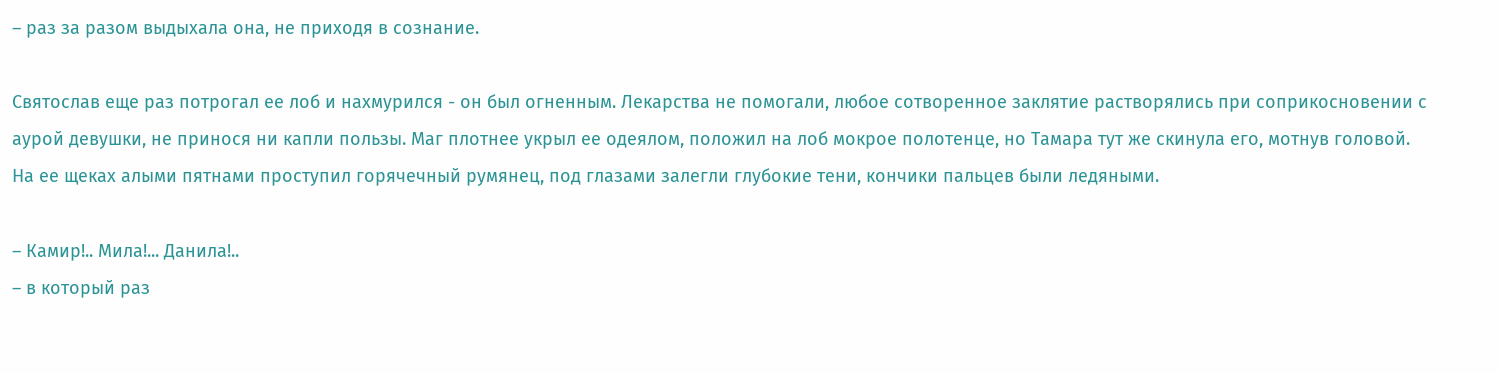– раз за разом выдыхала она, не приходя в сознание.

Святослав еще раз потрогал ее лоб и нахмурился - он был огненным. Лекарства не помогали, любое сотворенное заклятие растворялись при соприкосновении с аурой девушки, не принося ни капли пользы. Маг плотнее укрыл ее одеялом, положил на лоб мокрое полотенце, но Тамара тут же скинула его, мотнув головой. На ее щеках алыми пятнами проступил горячечный румянец, под глазами залегли глубокие тени, кончики пальцев были ледяными.

– Камир!.. Мила!... Данила!..
– в который раз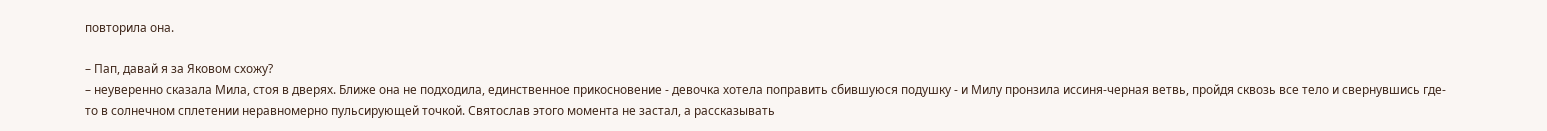повторила она.

– Пап, давай я за Яковом схожу?
– неуверенно сказала Мила, стоя в дверях. Ближе она не подходила, единственное прикосновение - девочка хотела поправить сбившуюся подушку - и Милу пронзила иссиня-черная ветвь, пройдя сквозь все тело и свернувшись где-то в солнечном сплетении неравномерно пульсирующей точкой. Святослав этого момента не застал, а рассказывать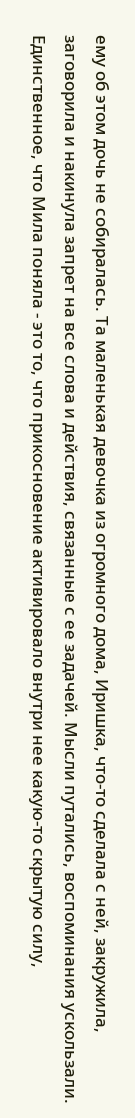ему об этом дочь не собиралась. Та маленькая девочка из огромного дома, Иришка, что-то сделала с ней, закружила, заговорила и накинула запрет на все слова и действия, связанные с ее задачей. Мысли путались, воспоминания ускользали. Единственное, что Мила поняла - это то, что прикосновение активировало внутри нее какую-то скрытую силу,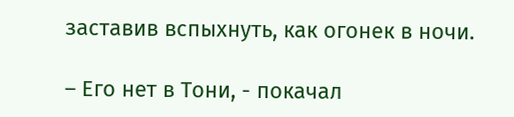заставив вспыхнуть, как огонек в ночи.

– Его нет в Тони, - покачал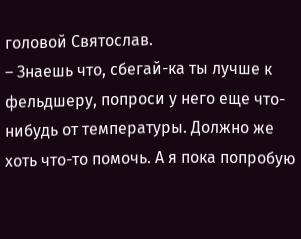головой Святослав.
– Знаешь что, сбегай-ка ты лучше к фельдшеру, попроси у него еще что-нибудь от температуры. Должно же хоть что-то помочь. А я пока попробую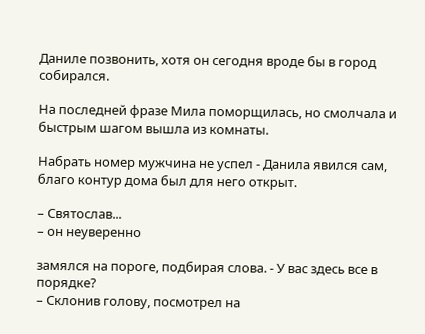Даниле позвонить, хотя он сегодня вроде бы в город собирался.

На последней фразе Мила поморщилась, но смолчала и быстрым шагом вышла из комнаты.

Набрать номер мужчина не успел - Данила явился сам, благо контур дома был для него открыт.

– Святослав...
– он неуверенно

замялся на пороге, подбирая слова. - У вас здесь все в порядке?
– Склонив голову, посмотрел на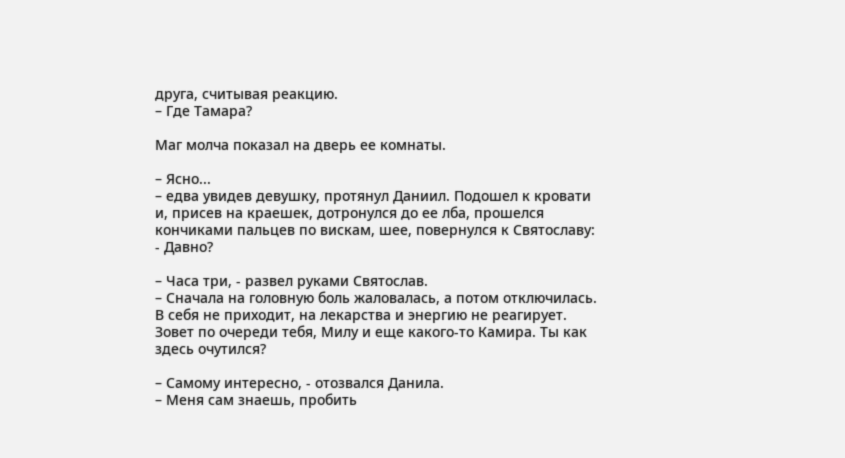друга, считывая реакцию.
– Где Тамара?

Маг молча показал на дверь ее комнаты.

– Ясно...
– едва увидев девушку, протянул Даниил. Подошел к кровати и, присев на краешек, дотронулся до ее лба, прошелся кончиками пальцев по вискам, шее, повернулся к Святославу: - Давно?

– Часа три, - развел руками Святослав.
– Сначала на головную боль жаловалась, а потом отключилась. В себя не приходит, на лекарства и энергию не реагирует. Зовет по очереди тебя, Милу и еще какого-то Камира. Ты как здесь очутился?

– Самому интересно, - отозвался Данила.
– Меня сам знаешь, пробить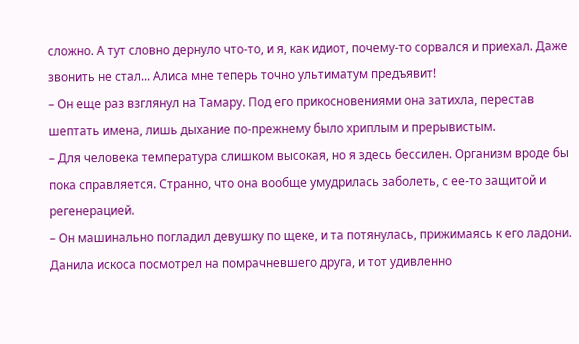сложно. А тут словно дернуло что-то, и я, как идиот, почему-то сорвался и приехал. Даже звонить не стал... Алиса мне теперь точно ультиматум предъявит!
– Он еще раз взглянул на Тамару. Под его прикосновениями она затихла, перестав шептать имена, лишь дыхание по-прежнему было хриплым и прерывистым.
– Для человека температура слишком высокая, но я здесь бессилен. Организм вроде бы пока справляется. Странно, что она вообще умудрилась заболеть, с ее-то защитой и регенерацией.
– Он машинально погладил девушку по щеке, и та потянулась, прижимаясь к его ладони. Данила искоса посмотрел на помрачневшего друга, и тот удивленно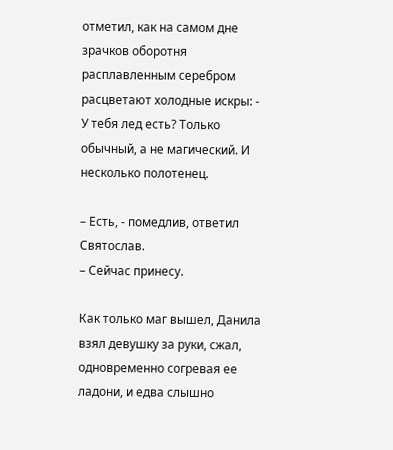отметил, как на самом дне зрачков оборотня расплавленным серебром расцветают холодные искры: - У тебя лед есть? Только обычный, а не магический. И несколько полотенец.

– Есть, - помедлив, ответил Святослав.
– Сейчас принесу.

Как только маг вышел, Данила взял девушку за руки, сжал, одновременно согревая ее ладони, и едва слышно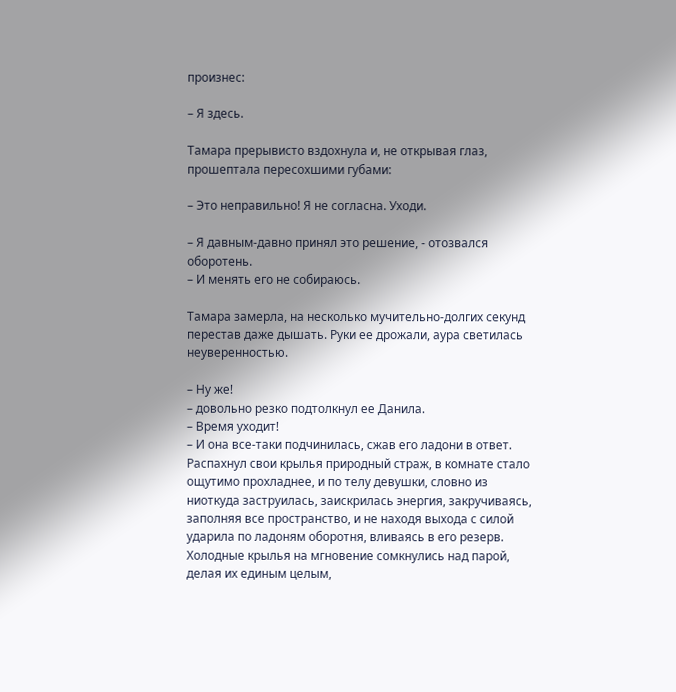произнес:

– Я здесь.

Тамара прерывисто вздохнула и, не открывая глаз, прошептала пересохшими губами:

– Это неправильно! Я не согласна. Уходи.

– Я давным-давно принял это решение, - отозвался оборотень.
– И менять его не собираюсь.

Тамара замерла, на несколько мучительно-долгих секунд перестав даже дышать. Руки ее дрожали, аура светилась неуверенностью.

– Ну же!
– довольно резко подтолкнул ее Данила.
– Время уходит!
– И она все-таки подчинилась, сжав его ладони в ответ. Распахнул свои крылья природный страж, в комнате стало ощутимо прохладнее, и по телу девушки, словно из ниоткуда заструилась, заискрилась энергия, закручиваясь, заполняя все пространство, и не находя выхода с силой ударила по ладоням оборотня, вливаясь в его резерв. Холодные крылья на мгновение сомкнулись над парой, делая их единым целым,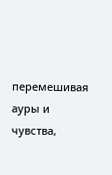перемешивая ауры и чувства,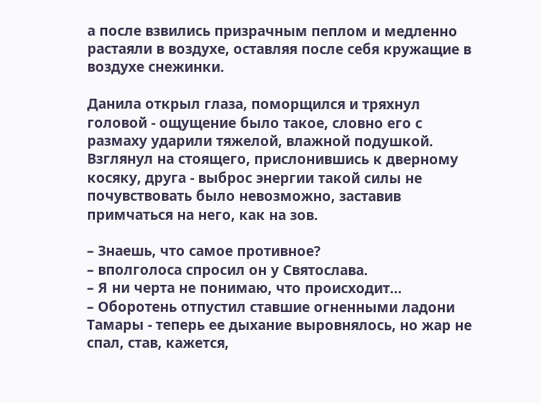а после взвились призрачным пеплом и медленно растаяли в воздухе, оставляя после себя кружащие в воздухе снежинки.

Данила открыл глаза, поморщился и тряхнул головой - ощущение было такое, словно его с размаху ударили тяжелой, влажной подушкой. Взглянул на стоящего, прислонившись к дверному косяку, друга - выброс энергии такой силы не почувствовать было невозможно, заставив примчаться на него, как на зов.

– Знаешь, что самое противное?
– вполголоса спросил он у Святослава.
– Я ни черта не понимаю, что происходит...
– Оборотень отпустил ставшие огненными ладони Тамары - теперь ее дыхание выровнялось, но жар не спал, став, кажется,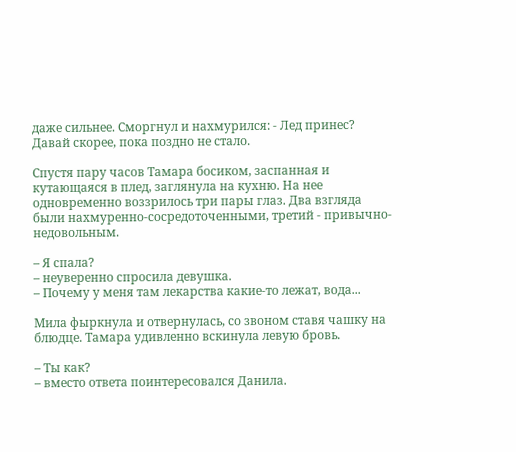даже сильнее. Сморгнул и нахмурился: - Лед принес? Давай скорее, пока поздно не стало.

Спустя пару часов Тамара босиком, заспанная и кутающаяся в плед, заглянула на кухню. На нее одновременно воззрилось три пары глаз. Два взгляда были нахмуренно-сосредоточенными, третий - привычно-недовольным.

– Я спала?
– неуверенно спросила девушка.
– Почему у меня там лекарства какие-то лежат, вода...

Мила фыркнула и отвернулась, со звоном ставя чашку на блюдце. Тамара удивленно вскинула левую бровь.

– Ты как?
– вместо ответа поинтересовался Данила.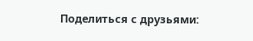Поделиться с друзьями: